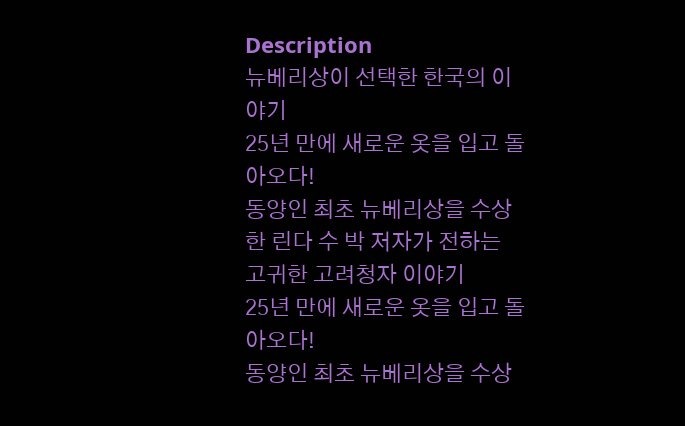Description
뉴베리상이 선택한 한국의 이야기
25년 만에 새로운 옷을 입고 돌아오다!
동양인 최초 뉴베리상을 수상한 린다 수 박 저자가 전하는
고귀한 고려청자 이야기
25년 만에 새로운 옷을 입고 돌아오다!
동양인 최초 뉴베리상을 수상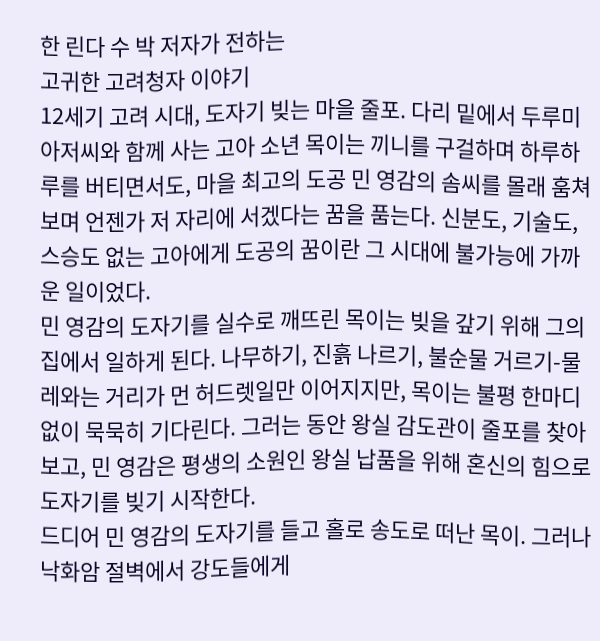한 린다 수 박 저자가 전하는
고귀한 고려청자 이야기
12세기 고려 시대, 도자기 빚는 마을 줄포. 다리 밑에서 두루미 아저씨와 함께 사는 고아 소년 목이는 끼니를 구걸하며 하루하루를 버티면서도, 마을 최고의 도공 민 영감의 솜씨를 몰래 훔쳐보며 언젠가 저 자리에 서겠다는 꿈을 품는다. 신분도, 기술도, 스승도 없는 고아에게 도공의 꿈이란 그 시대에 불가능에 가까운 일이었다.
민 영감의 도자기를 실수로 깨뜨린 목이는 빚을 갚기 위해 그의 집에서 일하게 된다. 나무하기, 진흙 나르기, 불순물 거르기-물레와는 거리가 먼 허드렛일만 이어지지만, 목이는 불평 한마디 없이 묵묵히 기다린다. 그러는 동안 왕실 감도관이 줄포를 찾아보고, 민 영감은 평생의 소원인 왕실 납품을 위해 혼신의 힘으로 도자기를 빚기 시작한다.
드디어 민 영감의 도자기를 들고 홀로 송도로 떠난 목이. 그러나 낙화암 절벽에서 강도들에게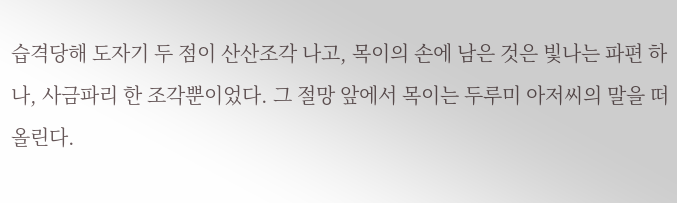습격당해 도자기 두 점이 산산조각 나고, 목이의 손에 남은 것은 빛나는 파편 하나, 사금파리 한 조각뿐이었다. 그 절망 앞에서 목이는 두루미 아저씨의 말을 떠올린다.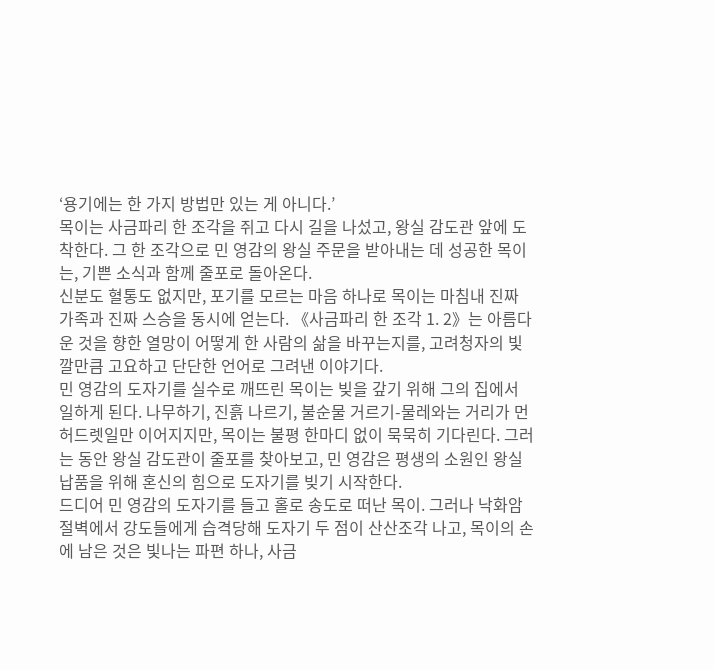‘용기에는 한 가지 방법만 있는 게 아니다.’
목이는 사금파리 한 조각을 쥐고 다시 길을 나섰고, 왕실 감도관 앞에 도착한다. 그 한 조각으로 민 영감의 왕실 주문을 받아내는 데 성공한 목이는, 기쁜 소식과 함께 줄포로 돌아온다.
신분도 혈통도 없지만, 포기를 모르는 마음 하나로 목이는 마침내 진짜 가족과 진짜 스승을 동시에 얻는다. 《사금파리 한 조각 1. 2》는 아름다운 것을 향한 열망이 어떻게 한 사람의 삶을 바꾸는지를, 고려청자의 빛깔만큼 고요하고 단단한 언어로 그려낸 이야기다.
민 영감의 도자기를 실수로 깨뜨린 목이는 빚을 갚기 위해 그의 집에서 일하게 된다. 나무하기, 진흙 나르기, 불순물 거르기-물레와는 거리가 먼 허드렛일만 이어지지만, 목이는 불평 한마디 없이 묵묵히 기다린다. 그러는 동안 왕실 감도관이 줄포를 찾아보고, 민 영감은 평생의 소원인 왕실 납품을 위해 혼신의 힘으로 도자기를 빚기 시작한다.
드디어 민 영감의 도자기를 들고 홀로 송도로 떠난 목이. 그러나 낙화암 절벽에서 강도들에게 습격당해 도자기 두 점이 산산조각 나고, 목이의 손에 남은 것은 빛나는 파편 하나, 사금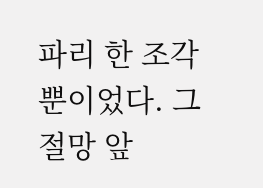파리 한 조각뿐이었다. 그 절망 앞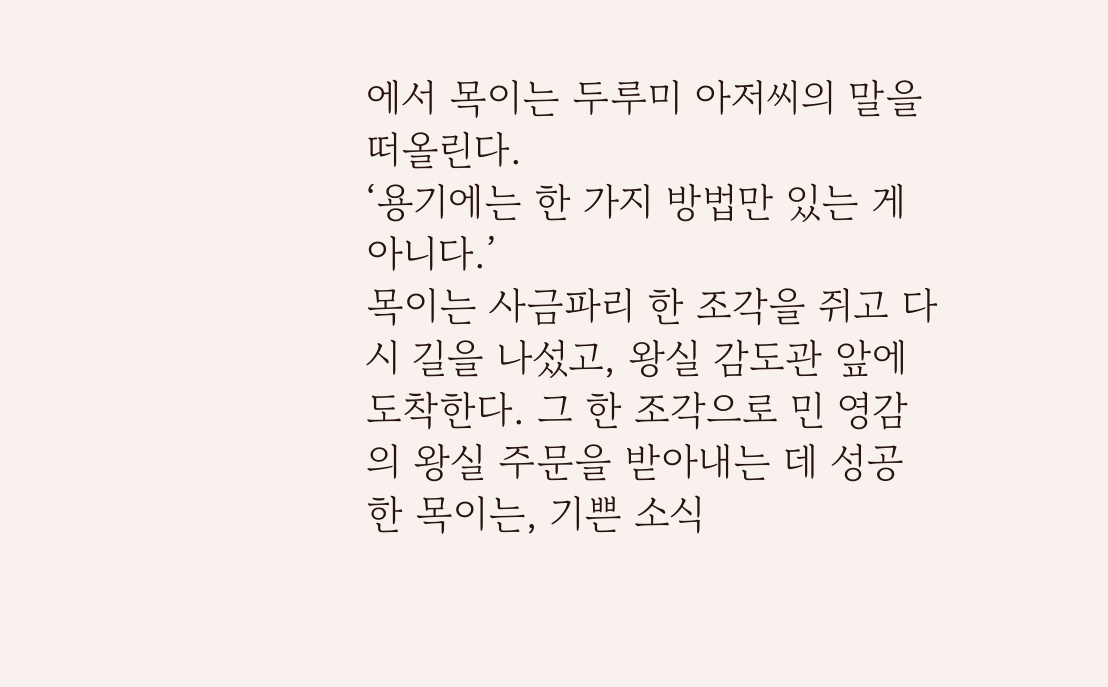에서 목이는 두루미 아저씨의 말을 떠올린다.
‘용기에는 한 가지 방법만 있는 게 아니다.’
목이는 사금파리 한 조각을 쥐고 다시 길을 나섰고, 왕실 감도관 앞에 도착한다. 그 한 조각으로 민 영감의 왕실 주문을 받아내는 데 성공한 목이는, 기쁜 소식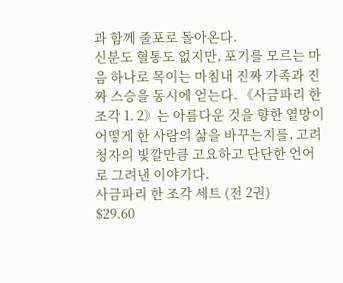과 함께 줄포로 돌아온다.
신분도 혈통도 없지만, 포기를 모르는 마음 하나로 목이는 마침내 진짜 가족과 진짜 스승을 동시에 얻는다. 《사금파리 한 조각 1. 2》는 아름다운 것을 향한 열망이 어떻게 한 사람의 삶을 바꾸는지를, 고려청자의 빛깔만큼 고요하고 단단한 언어로 그려낸 이야기다.
사금파리 한 조각 세트 (전 2권)
$29.60